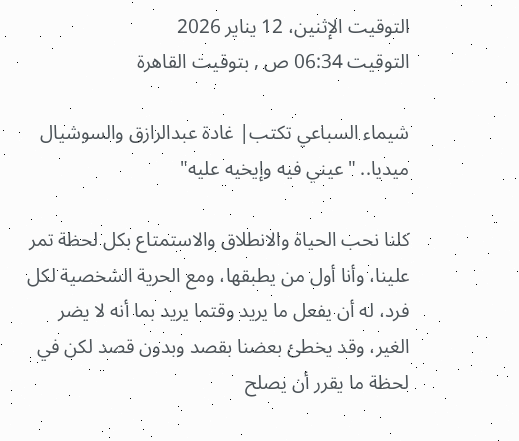التوقيت الإثنين، 12 يناير 2026
التوقيت 06:34 ص , بتوقيت القاهرة

شيماء السباعي تكتب| غادة عبدالرازق والسوشيال ميديا.. "عيني فيه وإيخيه عليه"

كلنا نحب الحياة والانطلاق والاستمتاع بكل لحظة تمر علينا، وأنا أول من يطبقها، ومع الحرية الشخصية لكل فرد، له أن يفعل ما يريد وقتما يريد بما أنه لا يضر الغير، وقد يخطئ بعضنا بقصد وبدون قصد لكن في لحظة ما يقرر أن يصلح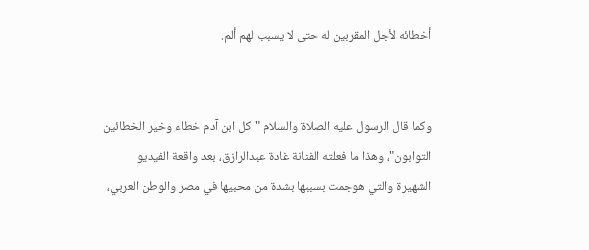أخطائه لأجل المقربين له حتى لا يسبب لهم ألم.


وكما قال الرسول عليه الصلاة والسلام "كل ابن آدم خطاء وخير الخطائين التوابون"، وهذا ما فعلته الفنانة غادة عبدالرازق، بعد واقعة الفيديو الشهيرة والتي هوجمت بسببها بشدة من محبيها في مصر والوطن العربي،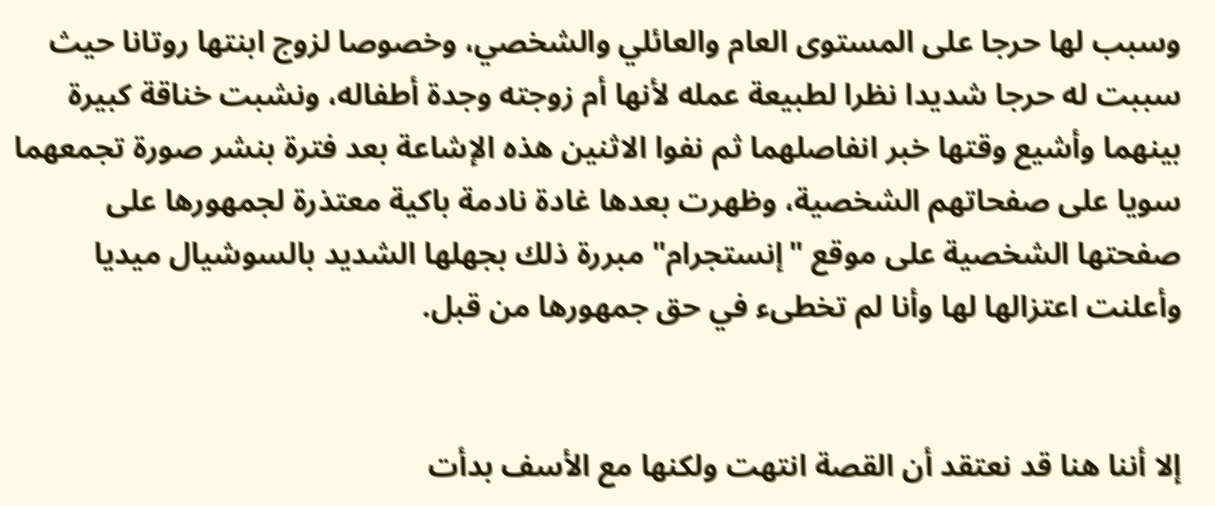وسبب لها حرجا على المستوى العام والعائلي والشخصي، وخصوصا لزوج ابنتها روتانا حيث سببت له حرجا شديدا نظرا لطبيعة عمله لأنها أم زوجته وجدة أطفاله، ونشبت خناقة كبيرة بينهما وأشيع وقتها خبر انفاصلهما ثم نفوا الاثنين هذه الإشاعة بعد فترة بنشر صورة تجمعهما سويا على صفحاتهم الشخصية، وظهرت بعدها غادة نادمة باكية معتذرة لجمهورها على صفحتها الشخصية على موقع "إنستجرام" مبررة ذلك بجهلها الشديد بالسوشيال ميديا وأعلنت اعتزالها لها وأنا لم تخطىء في حق جمهورها من قبل.


إلا أننا هنا قد نعتقد أن القصة انتهت ولكنها مع الأسف بدأت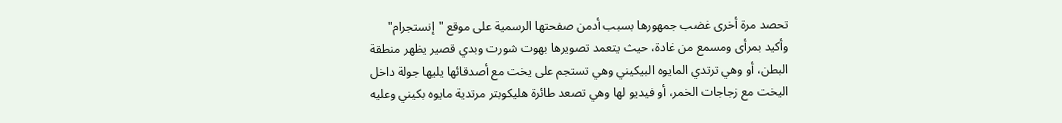تحصد مرة أخرى غضب جمهورها بسبب أدمن صفحتها الرسمية على موقع "إنستجرام" وأكيد بمرأى ومسمع من غادة، حيث يتعمد تصويرها بهوت شورت وبدي قصير يظهر منطقة البطن، أو وهي ترتدي المايوه البيكيني وهي تستجم على يخت مع أصدقائها يليها جولة داخل اليخت مع زجاجات الخمر، أو فيديو لها وهي تصعد طائرة هليكوبتر مرتدية مايوه بكيني وعليه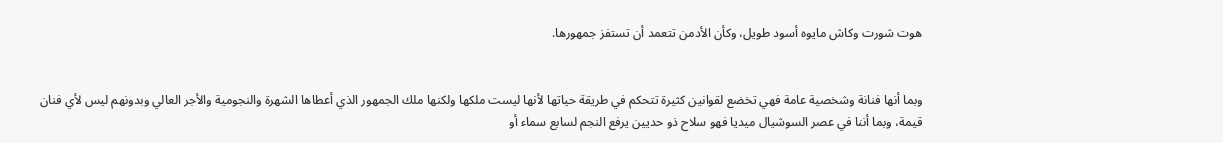هوت شورت وكاش مايوه أسود طويل، وكأن الأدمن تتعمد أن تستفز جمهورها.


وبما أنها فنانة وشخصية عامة فهي تخضع لقوانين كثيرة تتحكم في طريقة حياتها لأنها ليست ملكها ولكنها ملك الجمهور الذي أعطاها الشهرة والنجومية والأجر العالي وبدونهم ليس لأي فنان قيمة، وبما أننا في عصر السوشيال ميديا فهو سلاح ذو حديين يرفع النجم لسابع سماء أو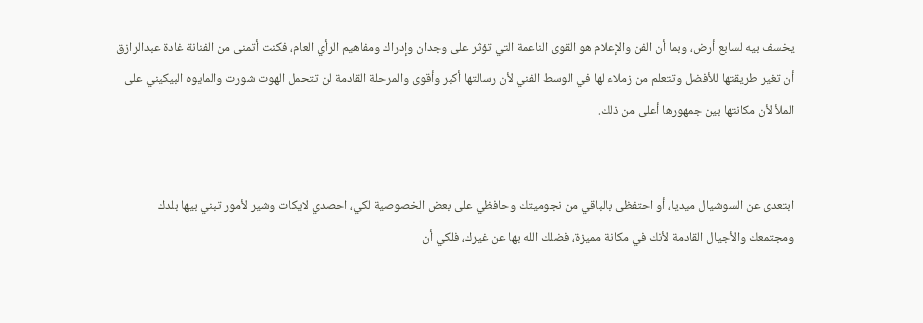يخسف بيه لسابع أرض، وبما أن الفن والإعلام هو القوى الناعمة التي تؤثر على وجدان وإدراك ومفاهيم الرأي العام، فكنت أتمنى من الفنانة غادة عبدالرازق أن تغير طريقتها للأفضل وتتعلم من زملاء لها في الوسط الفني لأن رسالتها أكبر وأقوى والمرحلة القادمة لن تتحمل الهوت شورت والمايوه البيكيني على الملأ لأن مكانتها بين جمهورها أعلى من ذلك.


ابتعدى عن السوشيال ميديا، أو احتفظى بالباقي من نجوميتك وحافظي على بعض الخصوصية لكي، احصدي لايكات وشير لأمور تبني بيها بلدك ومجتمعك والأجيال القادمة لأنك في مكانة مميزة، فضلك الله بها عن غيرك، فلكي أن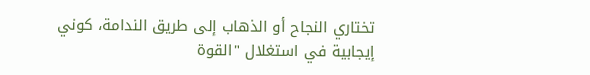تختاري النجاح أو الذهاب إلى طريق الندامة، كوني إيجابية في استغلال "القوة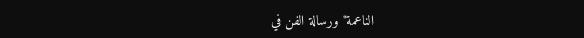الناعمة" ورسالة الفن في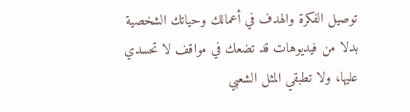توصيل الفكرة والهدف في أعمالك وحياتك الشخصية بدلا من فيديوهات قد تضعك في مواقف لا تحسدي عليها، ولا تطبقي المثل الشعبي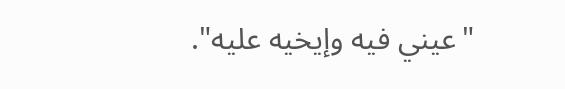"عيني فيه وإيخيه عليه".